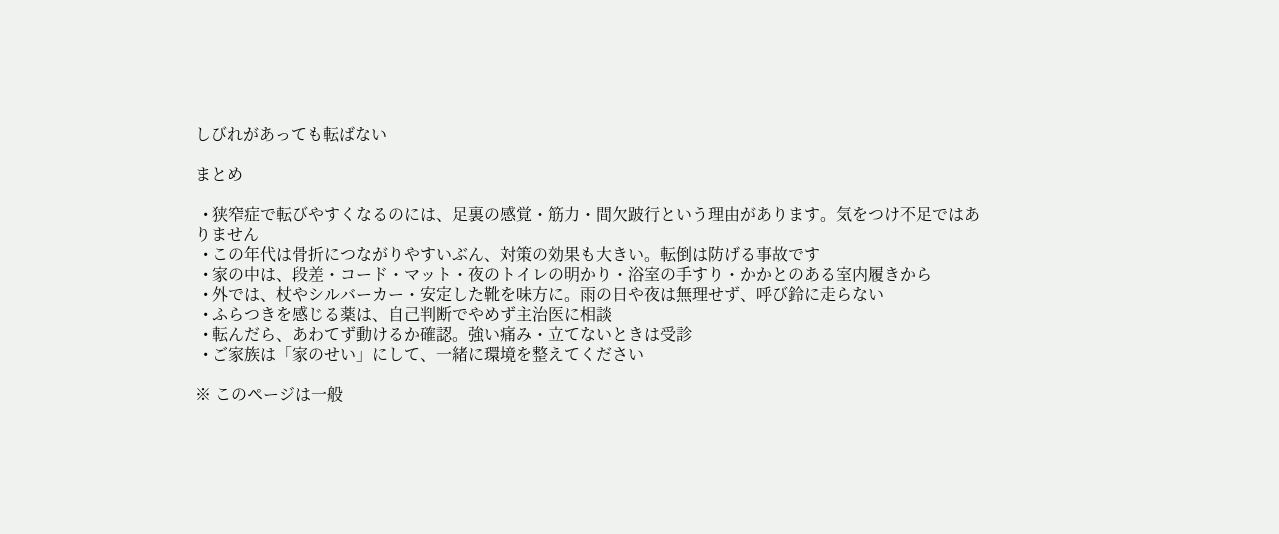しびれがあっても転ばない

まとめ

  • 狭窄症で転びやすくなるのには、足裏の感覚・筋力・間欠跛行という理由があります。気をつけ不足ではありません
  • この年代は骨折につながりやすいぶん、対策の効果も大きい。転倒は防げる事故です
  • 家の中は、段差・コード・マット・夜のトイレの明かり・浴室の手すり・かかとのある室内履きから
  • 外では、杖やシルバーカー・安定した靴を味方に。雨の日や夜は無理せず、呼び鈴に走らない
  • ふらつきを感じる薬は、自己判断でやめず主治医に相談
  • 転んだら、あわてず動けるか確認。強い痛み・立てないときは受診
  • ご家族は「家のせい」にして、一緒に環境を整えてください

※ このページは一般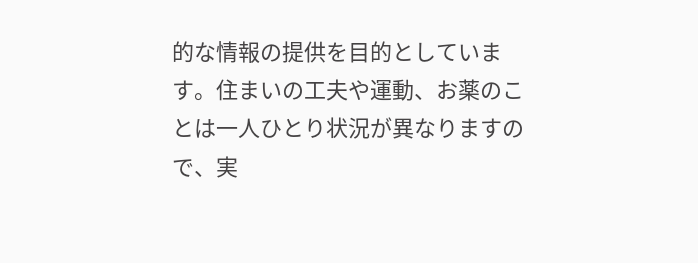的な情報の提供を目的としています。住まいの工夫や運動、お薬のことは一人ひとり状況が異なりますので、実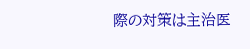際の対策は主治医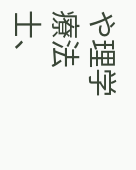や理学療法士、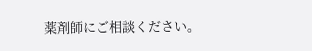薬剤師にご相談ください。